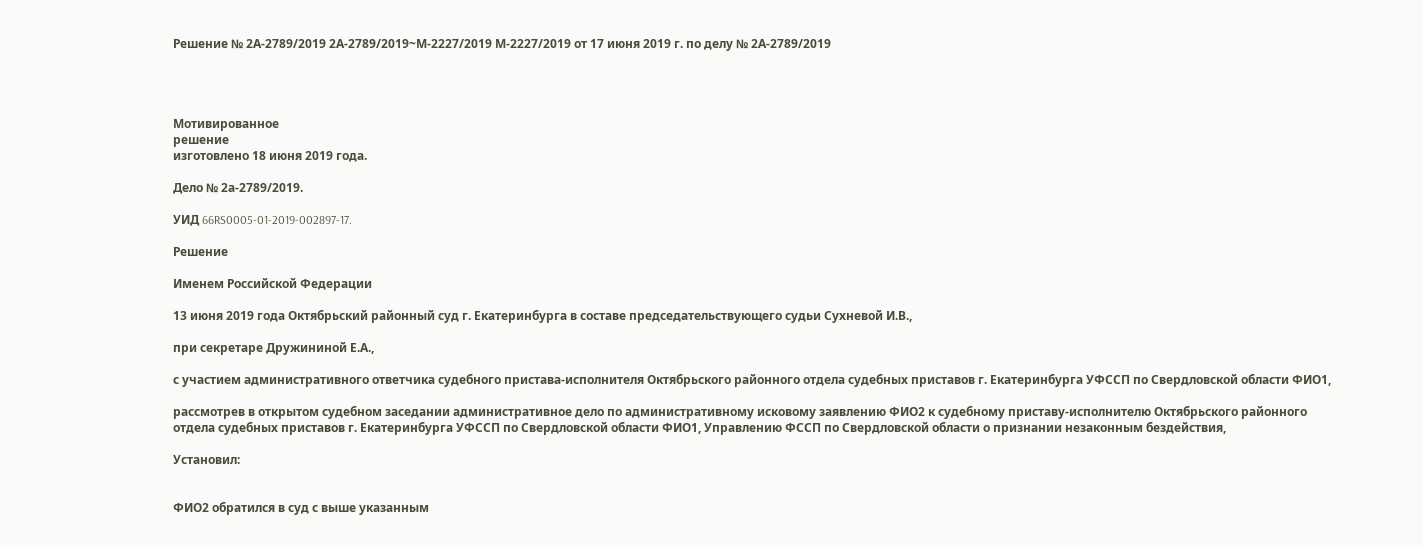Решение № 2А-2789/2019 2А-2789/2019~М-2227/2019 М-2227/2019 от 17 июня 2019 г. по делу № 2А-2789/2019




Мотивированное
решение
изготовлено 18 июня 2019 года.

Дело № 2а-2789/2019.

УИД 66RS0005-01-2019-002897-17.

Решение

Именем Российской Федерации

13 июня 2019 года Октябрьский районный суд г. Екатеринбурга в составе председательствующего судьи Сухневой И.В.,

при секретаре Дружининой Е.А.,

с участием административного ответчика судебного пристава-исполнителя Октябрьского районного отдела судебных приставов г. Екатеринбурга УФССП по Свердловской области ФИО1,

рассмотрев в открытом судебном заседании административное дело по административному исковому заявлению ФИО2 к судебному приставу-исполнителю Октябрьского районного отдела судебных приставов г. Екатеринбурга УФССП по Свердловской области ФИО1, Управлению ФССП по Свердловской области о признании незаконным бездействия,

Установил:


ФИО2 обратился в суд с выше указанным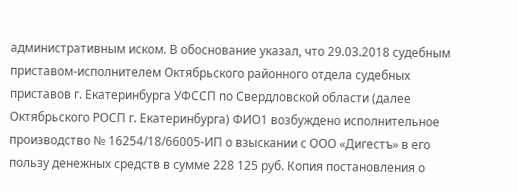административным иском. В обоснование указал, что 29.03.2018 судебным приставом-исполнителем Октябрьского районного отдела судебных приставов г. Екатеринбурга УФССП по Свердловской области (далее Октябрьского РОСП г. Екатеринбурга) ФИО1 возбуждено исполнительное производство № 16254/18/66005-ИП о взыскании с ООО «Дигестъ» в его пользу денежных средств в сумме 228 125 руб. Копия постановления о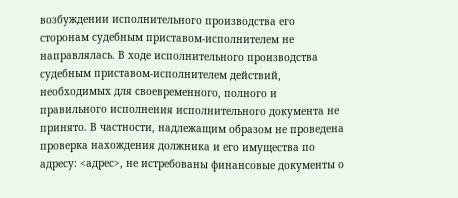возбуждении исполнительного производства его сторонам судебным приставом-исполнителем не направлялась. В ходе исполнительного производства судебным приставом-исполнителем действий, необходимых для своевременного, полного и правильного исполнения исполнительного документа не принято. В частности, надлежащим образом не проведена проверка нахождения должника и его имущества по адресу: <адрес>, не истребованы финансовые документы о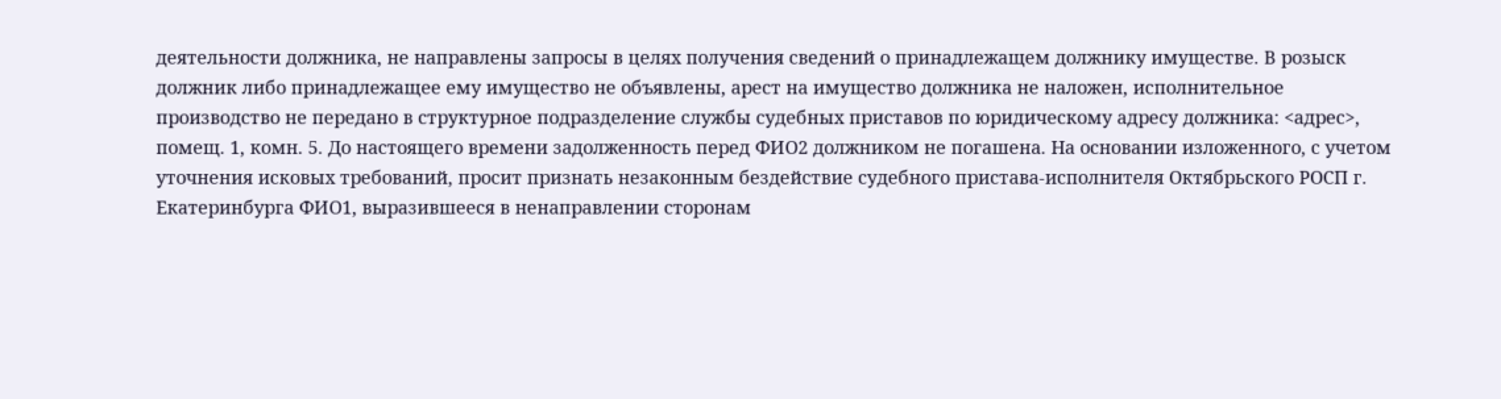деятельности должника, не направлены запросы в целях получения сведений о принадлежащем должнику имуществе. В розыск должник либо принадлежащее ему имущество не объявлены, арест на имущество должника не наложен, исполнительное производство не передано в структурное подразделение службы судебных приставов по юридическому адресу должника: <адрес>, помещ. 1, комн. 5. До настоящего времени задолженность перед ФИО2 должником не погашена. На основании изложенного, с учетом уточнения исковых требований, просит признать незаконным бездействие судебного пристава-исполнителя Октябрьского РОСП г. Екатеринбурга ФИО1, выразившееся в ненаправлении сторонам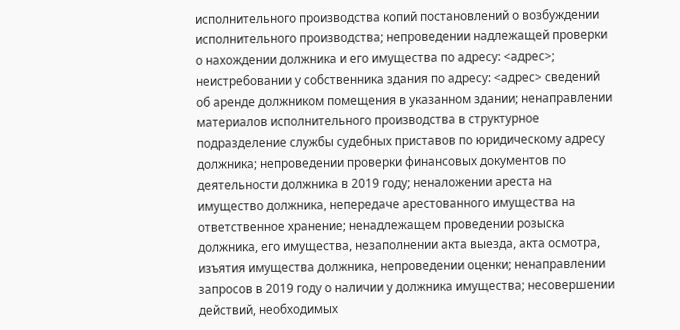исполнительного производства копий постановлений о возбуждении исполнительного производства; непроведении надлежащей проверки о нахождении должника и его имущества по адресу: <адрес>; неистребовании у собственника здания по адресу: <адрес> сведений об аренде должником помещения в указанном здании; ненаправлении материалов исполнительного производства в структурное подразделение службы судебных приставов по юридическому адресу должника; непроведении проверки финансовых документов по деятельности должника в 2019 году; неналожении ареста на имущество должника, непередаче арестованного имущества на ответственное хранение; ненадлежащем проведении розыска должника, его имущества, незаполнении акта выезда, акта осмотра, изъятия имущества должника, непроведении оценки; ненаправлении запросов в 2019 году о наличии у должника имущества; несовершении действий, необходимых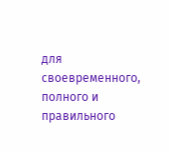для своевременного, полного и правильного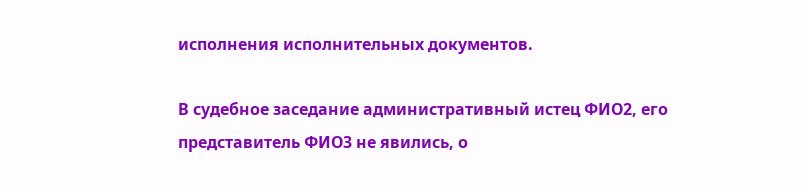исполнения исполнительных документов.

В судебное заседание административный истец ФИО2, его представитель ФИО3 не явились, о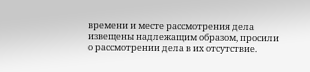времени и месте рассмотрения дела извещены надлежащим образом, просили о рассмотрении дела в их отсутствие.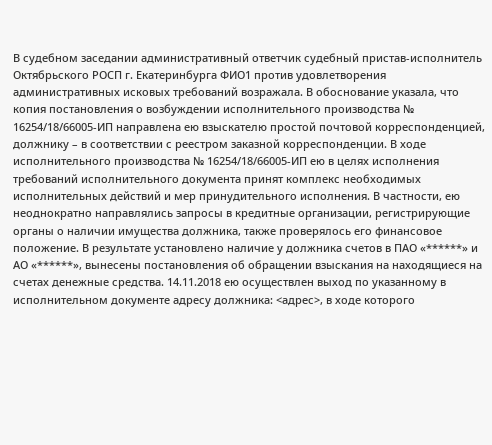В судебном заседании административный ответчик судебный пристав-исполнитель Октябрьского РОСП г. Екатеринбурга ФИО1 против удовлетворения административных исковых требований возражала. В обоснование указала, что копия постановления о возбуждении исполнительного производства № 16254/18/66005-ИП направлена ею взыскателю простой почтовой корреспонденцией, должнику – в соответствии с реестром заказной корреспонденции. В ходе исполнительного производства № 16254/18/66005-ИП ею в целях исполнения требований исполнительного документа принят комплекс необходимых исполнительных действий и мер принудительного исполнения. В частности, ею неоднократно направлялись запросы в кредитные организации, регистрирующие органы о наличии имущества должника, также проверялось его финансовое положение. В результате установлено наличие у должника счетов в ПАО «******» и АО «******», вынесены постановления об обращении взыскания на находящиеся на счетах денежные средства. 14.11.2018 ею осуществлен выход по указанному в исполнительном документе адресу должника: <адрес>, в ходе которого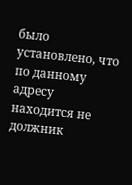было установлено, что по данному адресу находится не должник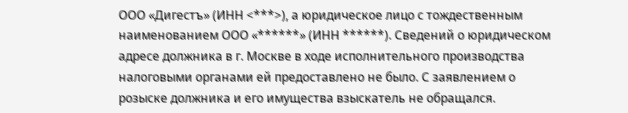ООО «Дигестъ» (ИНН <***>), а юридическое лицо с тождественным наименованием ООО «******» (ИНН ******). Сведений о юридическом адресе должника в г. Москве в ходе исполнительного производства налоговыми органами ей предоставлено не было. С заявлением о розыске должника и его имущества взыскатель не обращался.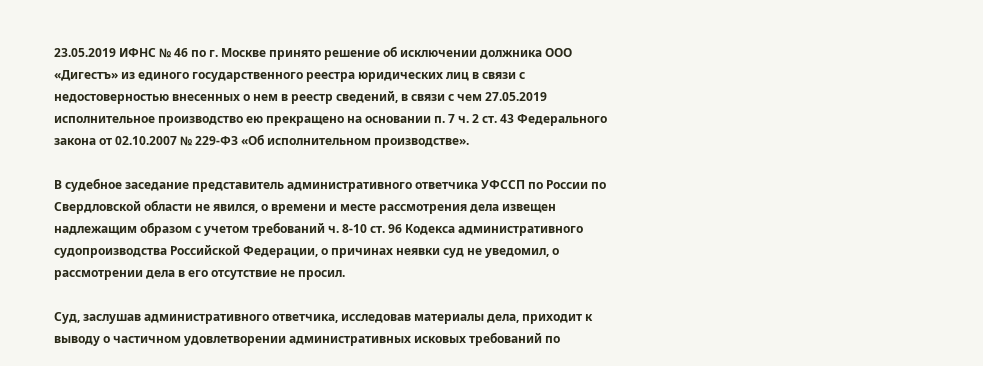23.05.2019 ИФНС № 46 по г. Москве принято решение об исключении должника ООО «Дигестъ» из единого государственного реестра юридических лиц в связи с недостоверностью внесенных о нем в реестр сведений, в связи с чем 27.05.2019 исполнительное производство ею прекращено на основании п. 7 ч. 2 ст. 43 Федерального закона от 02.10.2007 № 229-ФЗ «Об исполнительном производстве».

В судебное заседание представитель административного ответчика УФССП по России по Свердловской области не явился, о времени и месте рассмотрения дела извещен надлежащим образом с учетом требований ч. 8-10 ст. 96 Кодекса административного судопроизводства Российской Федерации, о причинах неявки суд не уведомил, о рассмотрении дела в его отсутствие не просил.

Суд, заслушав административного ответчика, исследовав материалы дела, приходит к выводу о частичном удовлетворении административных исковых требований по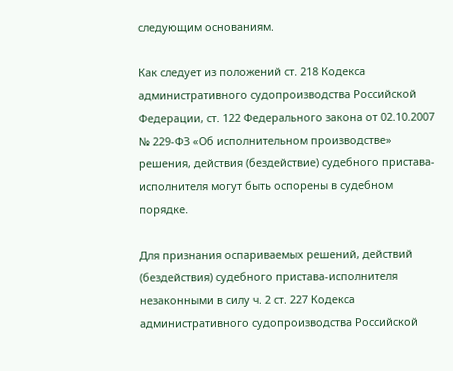следующим основаниям.

Как следует из положений ст. 218 Кодекса административного судопроизводства Российской Федерации, ст. 122 Федерального закона от 02.10.2007 № 229-ФЗ «Об исполнительном производстве» решения, действия (бездействие) судебного пристава-исполнителя могут быть оспорены в судебном порядке.

Для признания оспариваемых решений, действий (бездействия) судебного пристава-исполнителя незаконными в силу ч. 2 ст. 227 Кодекса административного судопроизводства Российской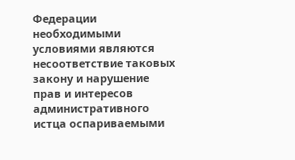Федерации необходимыми условиями являются несоответствие таковых закону и нарушение прав и интересов административного истца оспариваемыми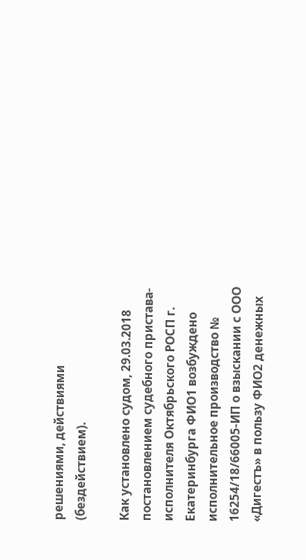решениями, действиями (бездействием).

Как установлено судом, 29.03.2018 постановлением судебного пристава-исполнителя Октябрьского РОСП г. Екатеринбурга ФИО1 возбуждено исполнительное производство № 16254/18/66005-ИП о взыскании с ООО «Дигестъ» в пользу ФИО2 денежных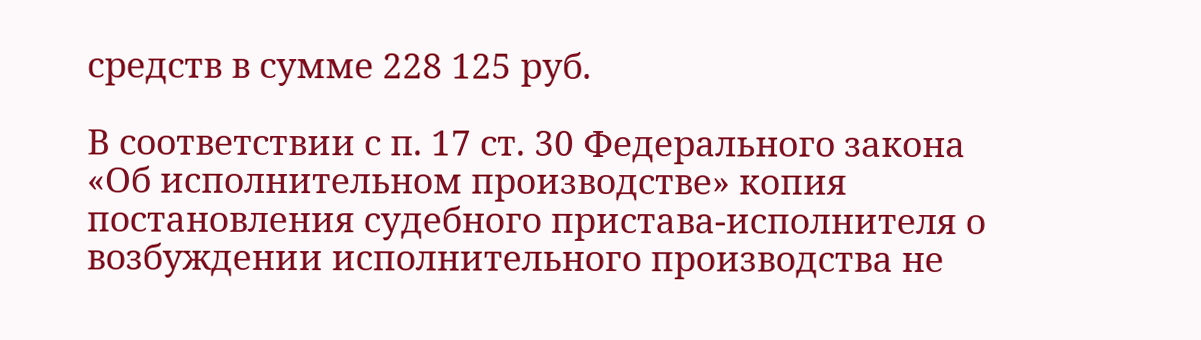средств в сумме 228 125 руб.

В соответствии с п. 17 ст. 30 Федерального закона «Об исполнительном производстве» копия постановления судебного пристава-исполнителя о возбуждении исполнительного производства не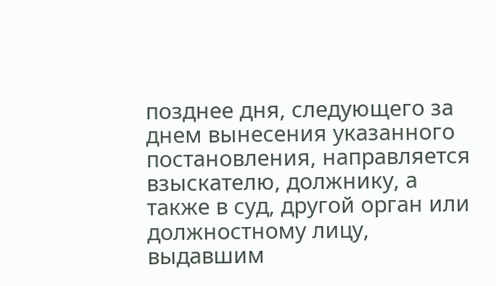позднее дня, следующего за днем вынесения указанного постановления, направляется взыскателю, должнику, а также в суд, другой орган или должностному лицу, выдавшим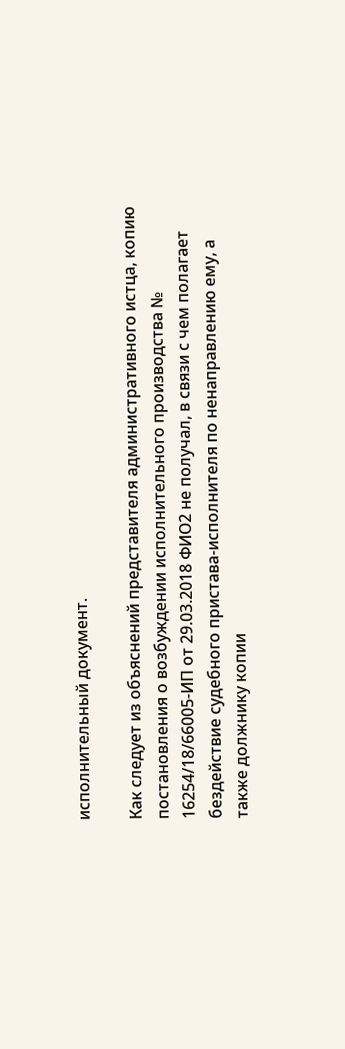исполнительный документ.

Как следует из объяснений представителя административного истца, копию постановления о возбуждении исполнительного производства № 16254/18/66005-ИП от 29.03.2018 ФИО2 не получал, в связи с чем полагает бездействие судебного пристава-исполнителя по ненаправлению ему, а также должнику копии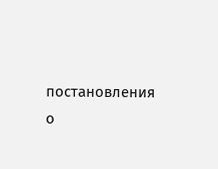постановления о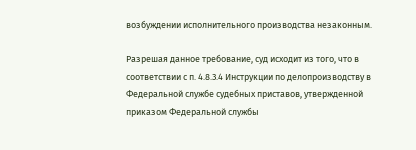возбуждении исполнительного производства незаконным.

Разрешая данное требование, суд исходит из того, что в соответствии с п. 4.8.3.4 Инструкции по делопроизводству в Федеральной службе судебных приставов, утвержденной приказом Федеральной службы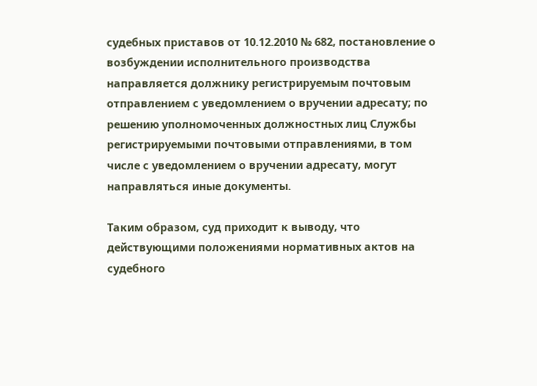судебных приставов от 10.12.2010 № 682, постановление о возбуждении исполнительного производства направляется должнику регистрируемым почтовым отправлением с уведомлением о вручении адресату; по решению уполномоченных должностных лиц Службы регистрируемыми почтовыми отправлениями, в том числе с уведомлением о вручении адресату, могут направляться иные документы.

Таким образом, суд приходит к выводу, что действующими положениями нормативных актов на судебного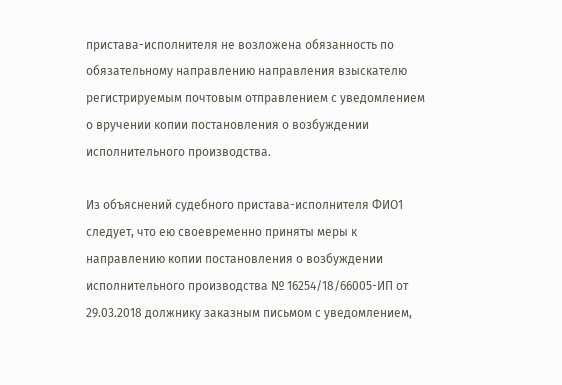пристава-исполнителя не возложена обязанность по обязательному направлению направления взыскателю регистрируемым почтовым отправлением с уведомлением о вручении копии постановления о возбуждении исполнительного производства.

Из объяснений судебного пристава-исполнителя ФИО1 следует, что ею своевременно приняты меры к направлению копии постановления о возбуждении исполнительного производства № 16254/18/66005-ИП от 29.03.2018 должнику заказным письмом с уведомлением,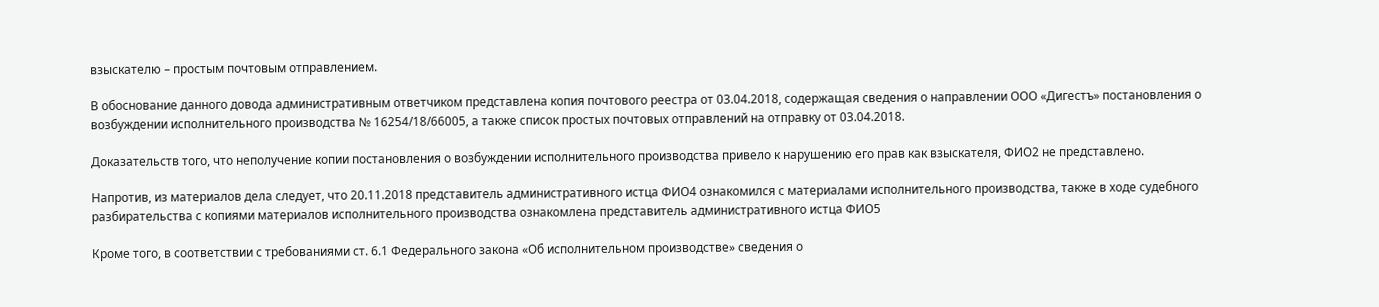взыскателю – простым почтовым отправлением.

В обоснование данного довода административным ответчиком представлена копия почтового реестра от 03.04.2018, содержащая сведения о направлении ООО «Дигестъ» постановления о возбуждении исполнительного производства № 16254/18/66005, а также список простых почтовых отправлений на отправку от 03.04.2018.

Доказательств того, что неполучение копии постановления о возбуждении исполнительного производства привело к нарушению его прав как взыскателя, ФИО2 не представлено.

Напротив, из материалов дела следует, что 20.11.2018 представитель административного истца ФИО4 ознакомился с материалами исполнительного производства, также в ходе судебного разбирательства с копиями материалов исполнительного производства ознакомлена представитель административного истца ФИО5

Кроме того, в соответствии с требованиями ст. 6.1 Федерального закона «Об исполнительном производстве» сведения о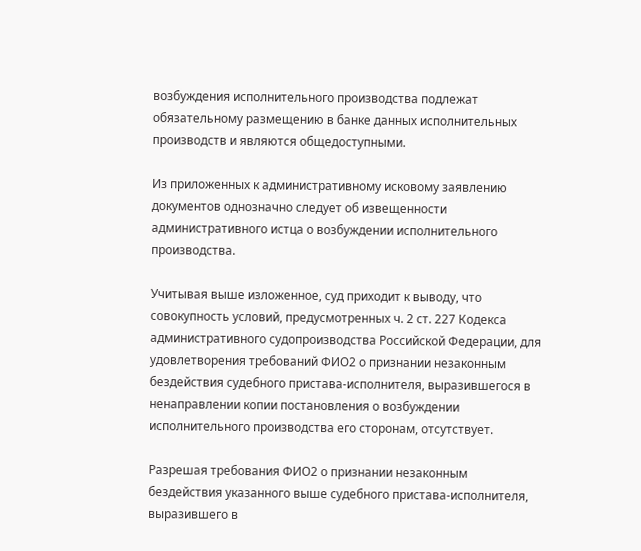возбуждения исполнительного производства подлежат обязательному размещению в банке данных исполнительных производств и являются общедоступными.

Из приложенных к административному исковому заявлению документов однозначно следует об извещенности административного истца о возбуждении исполнительного производства.

Учитывая выше изложенное, суд приходит к выводу, что совокупность условий, предусмотренных ч. 2 ст. 227 Кодекса административного судопроизводства Российской Федерации, для удовлетворения требований ФИО2 о признании незаконным бездействия судебного пристава-исполнителя, выразившегося в ненаправлении копии постановления о возбуждении исполнительного производства его сторонам, отсутствует.

Разрешая требования ФИО2 о признании незаконным бездействия указанного выше судебного пристава-исполнителя, выразившего в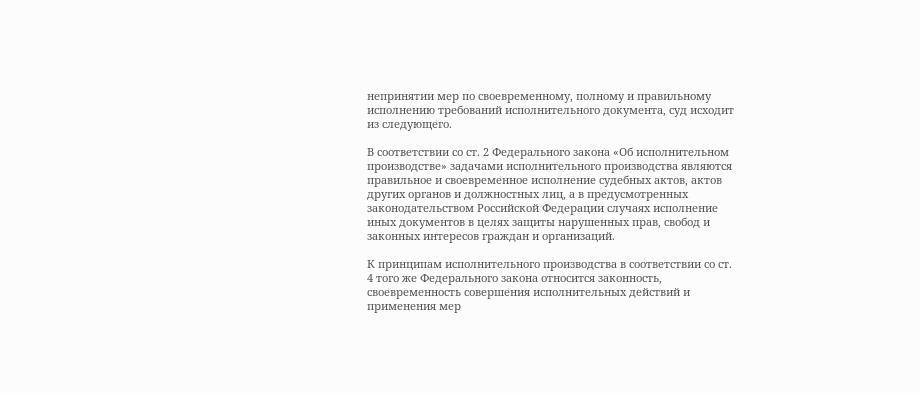непринятии мер по своевременному, полному и правильному исполнению требований исполнительного документа, суд исходит из следующего.

В соответствии со ст. 2 Федерального закона «Об исполнительном производстве» задачами исполнительного производства являются правильное и своевременное исполнение судебных актов, актов других органов и должностных лиц, а в предусмотренных законодательством Российской Федерации случаях исполнение иных документов в целях защиты нарушенных прав, свобод и законных интересов граждан и организаций.

К принципам исполнительного производства в соответствии со ст. 4 того же Федерального закона относится законность, своевременность совершения исполнительных действий и применения мер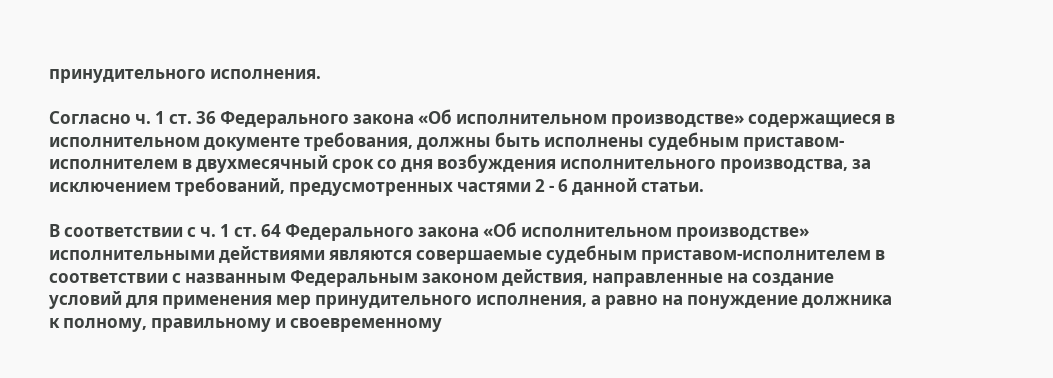принудительного исполнения.

Согласно ч. 1 ст. 36 Федерального закона «Об исполнительном производстве» содержащиеся в исполнительном документе требования, должны быть исполнены судебным приставом-исполнителем в двухмесячный срок со дня возбуждения исполнительного производства, за исключением требований, предусмотренных частями 2 - 6 данной статьи.

В соответствии с ч. 1 ст. 64 Федерального закона «Об исполнительном производстве» исполнительными действиями являются совершаемые судебным приставом-исполнителем в соответствии с названным Федеральным законом действия, направленные на создание условий для применения мер принудительного исполнения, а равно на понуждение должника к полному, правильному и своевременному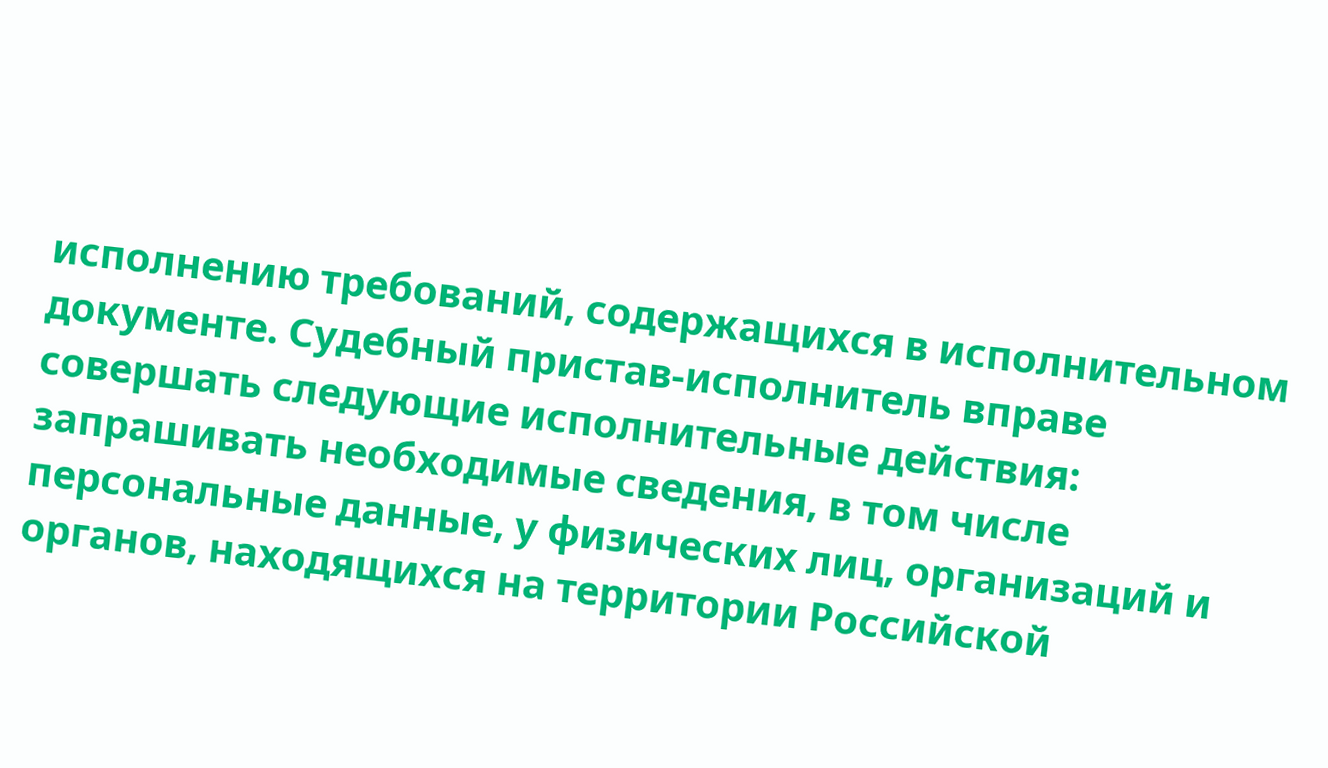исполнению требований, содержащихся в исполнительном документе. Судебный пристав-исполнитель вправе совершать следующие исполнительные действия: запрашивать необходимые сведения, в том числе персональные данные, у физических лиц, организаций и органов, находящихся на территории Российской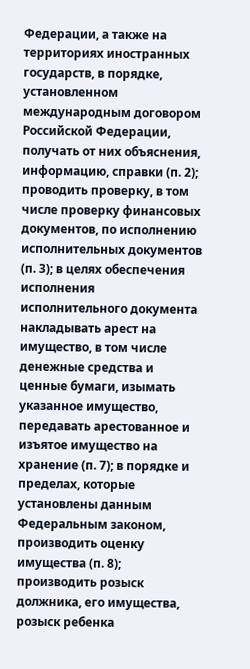Федерации, а также на территориях иностранных государств, в порядке, установленном международным договором Российской Федерации, получать от них объяснения, информацию, справки (п. 2); проводить проверку, в том числе проверку финансовых документов, по исполнению исполнительных документов (п. 3); в целях обеспечения исполнения исполнительного документа накладывать арест на имущество, в том числе денежные средства и ценные бумаги, изымать указанное имущество, передавать арестованное и изъятое имущество на хранение (п. 7); в порядке и пределах, которые установлены данным Федеральным законом, производить оценку имущества (п. 8); производить розыск должника, его имущества, розыск ребенка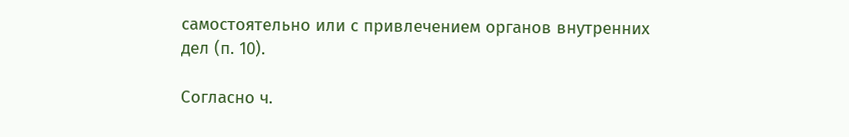самостоятельно или с привлечением органов внутренних дел (п. 10).

Согласно ч.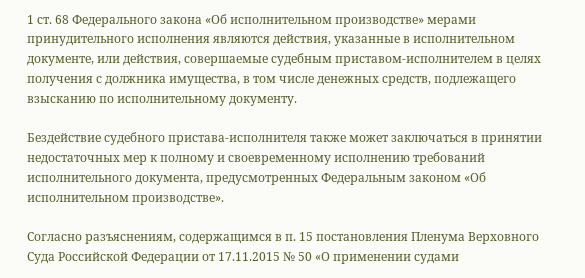1 ст. 68 Федерального закона «Об исполнительном производстве» мерами принудительного исполнения являются действия, указанные в исполнительном документе, или действия, совершаемые судебным приставом-исполнителем в целях получения с должника имущества, в том числе денежных средств, подлежащего взысканию по исполнительному документу.

Бездействие судебного пристава-исполнителя также может заключаться в принятии недостаточных мер к полному и своевременному исполнению требований исполнительного документа, предусмотренных Федеральным законом «Об исполнительном производстве».

Согласно разъяснениям, содержащимся в п. 15 постановления Пленума Верховного Суда Российской Федерации от 17.11.2015 № 50 «О применении судами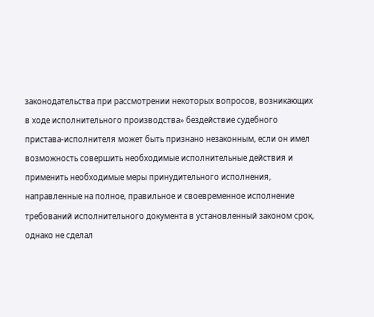законодательства при рассмотрении некоторых вопросов, возникающих в ходе исполнительного производства» бездействие судебного пристава-исполнителя может быть признано незаконным, если он имел возможность совершить необходимые исполнительные действия и применить необходимые меры принудительного исполнения, направленные на полное, правильное и своевременное исполнение требований исполнительного документа в установленный законом срок, однако не сделал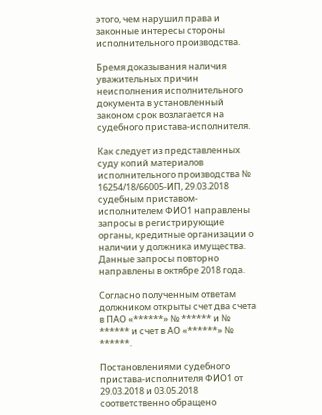этого, чем нарушил права и законные интересы стороны исполнительного производства.

Бремя доказывания наличия уважительных причин неисполнения исполнительного документа в установленный законом срок возлагается на судебного пристава-исполнителя.

Как следует из представленных суду копий материалов исполнительного производства № 16254/18/66005-ИП, 29.03.2018 судебным приставом-исполнителем ФИО1 направлены запросы в регистрирующие органы, кредитные организации о наличии у должника имущества. Данные запросы повторно направлены в октябре 2018 года.

Согласно полученным ответам должником открыты счет два счета в ПАО «******» № ****** и № ****** и счет в АО «******» № ******.

Постановлениями судебного пристава-исполнителя ФИО1 от 29.03.2018 и 03.05.2018 соответственно обращено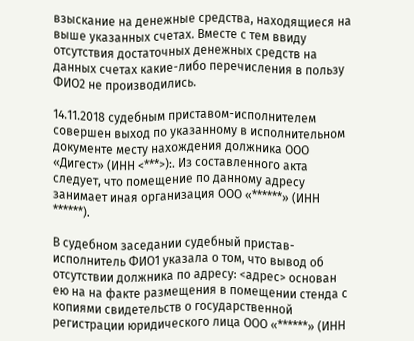взыскание на денежные средства, находящиеся на выше указанных счетах. Вместе с тем ввиду отсутствия достаточных денежных средств на данных счетах какие-либо перечисления в пользу ФИО2 не производились.

14.11.2018 судебным приставом-исполнителем совершен выход по указанному в исполнительном документе месту нахождения должника ООО «Дигест» (ИНН <***>):. Из составленного акта следует, что помещение по данному адресу занимает иная организация ООО «******» (ИНН ******).

В судебном заседании судебный пристав-исполнитель ФИО1 указала о том, что вывод об отсутствии должника по адресу: <адрес> основан ею на на факте размещения в помещении стенда с копиями свидетельств о государственной регистрации юридического лица ООО «******» (ИНН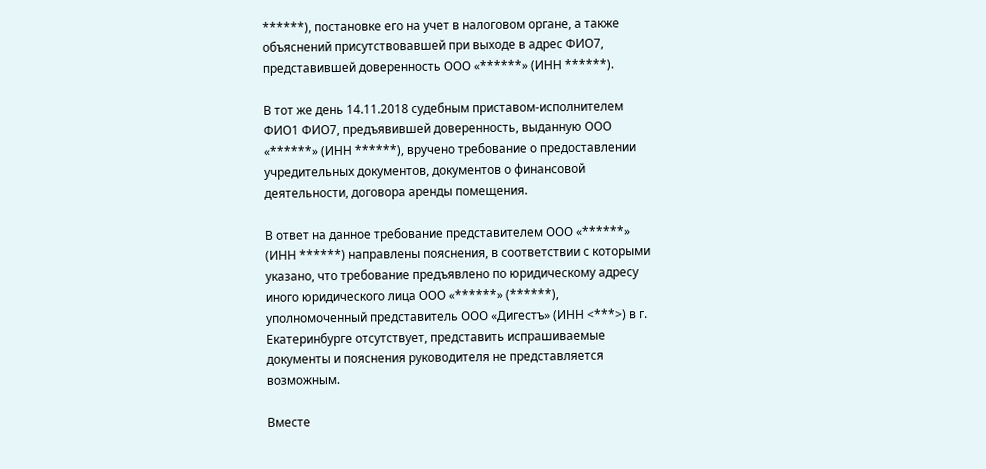******), постановке его на учет в налоговом органе, а также объяснений присутствовавшей при выходе в адрес ФИО7, представившей доверенность ООО «******» (ИНН ******).

В тот же день 14.11.2018 судебным приставом-исполнителем ФИО1 ФИО7, предъявившей доверенность, выданную ООО «******» (ИНН ******), вручено требование о предоставлении учредительных документов, документов о финансовой деятельности, договора аренды помещения.

В ответ на данное требование представителем ООО «******» (ИНН ******) направлены пояснения, в соответствии с которыми указано, что требование предъявлено по юридическому адресу иного юридического лица ООО «******» (******), уполномоченный представитель ООО «Дигестъ» (ИНН <***>) в г. Екатеринбурге отсутствует, представить испрашиваемые документы и пояснения руководителя не представляется возможным.

Вместе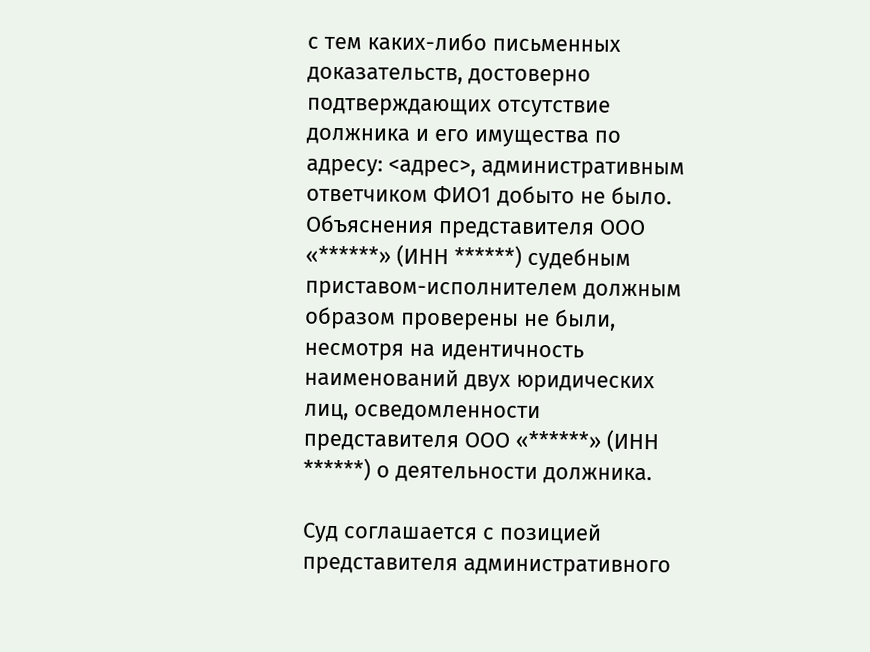с тем каких-либо письменных доказательств, достоверно подтверждающих отсутствие должника и его имущества по адресу: <адрес>, административным ответчиком ФИО1 добыто не было. Объяснения представителя ООО «******» (ИНН ******) судебным приставом-исполнителем должным образом проверены не были, несмотря на идентичность наименований двух юридических лиц, осведомленности представителя ООО «******» (ИНН ******) о деятельности должника.

Суд соглашается с позицией представителя административного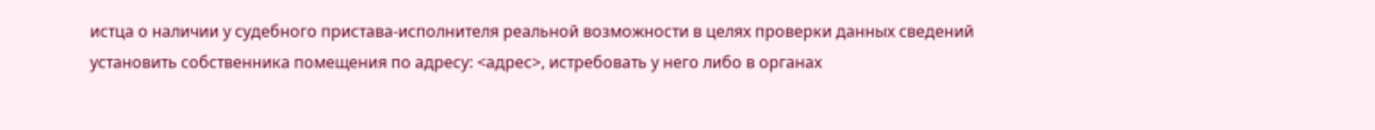истца о наличии у судебного пристава-исполнителя реальной возможности в целях проверки данных сведений установить собственника помещения по адресу: <адрес>, истребовать у него либо в органах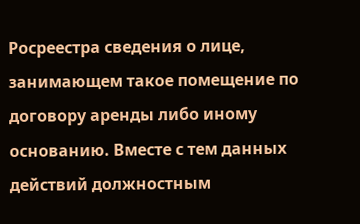Росреестра сведения о лице, занимающем такое помещение по договору аренды либо иному основанию. Вместе с тем данных действий должностным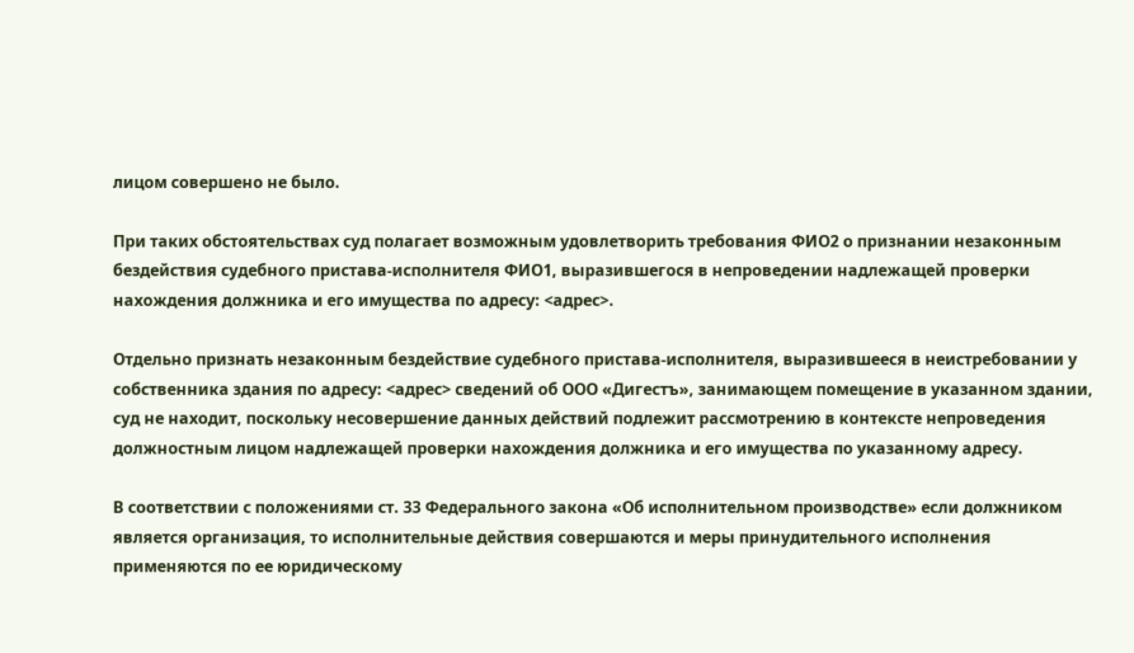лицом совершено не было.

При таких обстоятельствах суд полагает возможным удовлетворить требования ФИО2 о признании незаконным бездействия судебного пристава-исполнителя ФИО1, выразившегося в непроведении надлежащей проверки нахождения должника и его имущества по адресу: <адрес>.

Отдельно признать незаконным бездействие судебного пристава-исполнителя, выразившееся в неистребовании у собственника здания по адресу: <адрес> сведений об ООО «Дигестъ», занимающем помещение в указанном здании, суд не находит, поскольку несовершение данных действий подлежит рассмотрению в контексте непроведения должностным лицом надлежащей проверки нахождения должника и его имущества по указанному адресу.

В соответствии с положениями ст. 33 Федерального закона «Об исполнительном производстве» если должником является организация, то исполнительные действия совершаются и меры принудительного исполнения применяются по ее юридическому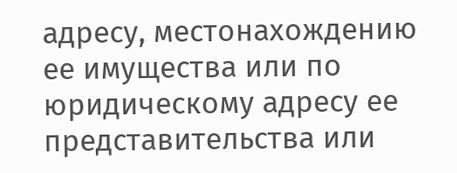адресу, местонахождению ее имущества или по юридическому адресу ее представительства или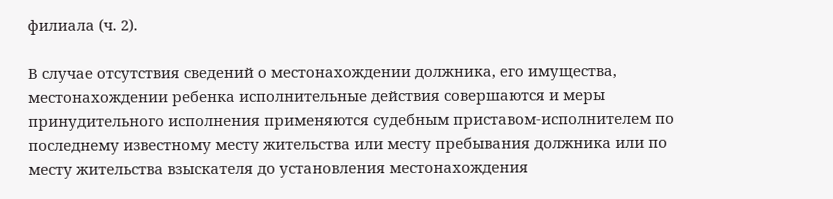филиала (ч. 2).

В случае отсутствия сведений о местонахождении должника, его имущества, местонахождении ребенка исполнительные действия совершаются и меры принудительного исполнения применяются судебным приставом-исполнителем по последнему известному месту жительства или месту пребывания должника или по месту жительства взыскателя до установления местонахождения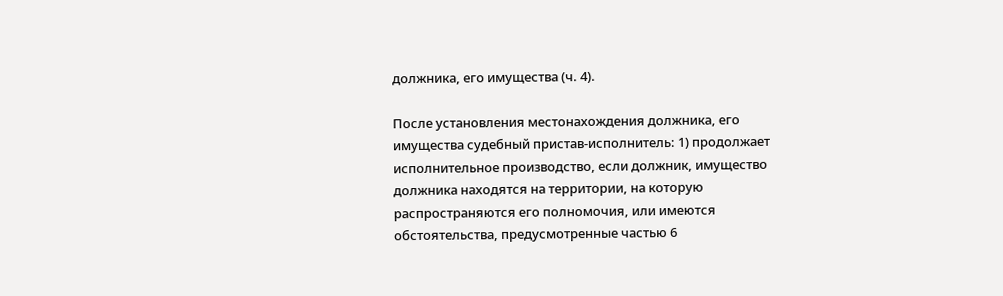должника, его имущества (ч. 4).

После установления местонахождения должника, его имущества судебный пристав-исполнитель: 1) продолжает исполнительное производство, если должник, имущество должника находятся на территории, на которую распространяются его полномочия, или имеются обстоятельства, предусмотренные частью 6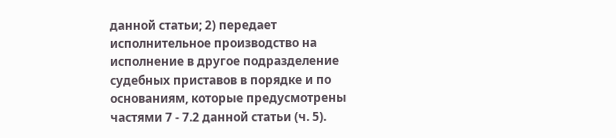данной статьи; 2) передает исполнительное производство на исполнение в другое подразделение судебных приставов в порядке и по основаниям, которые предусмотрены частями 7 - 7.2 данной статьи (ч. 5).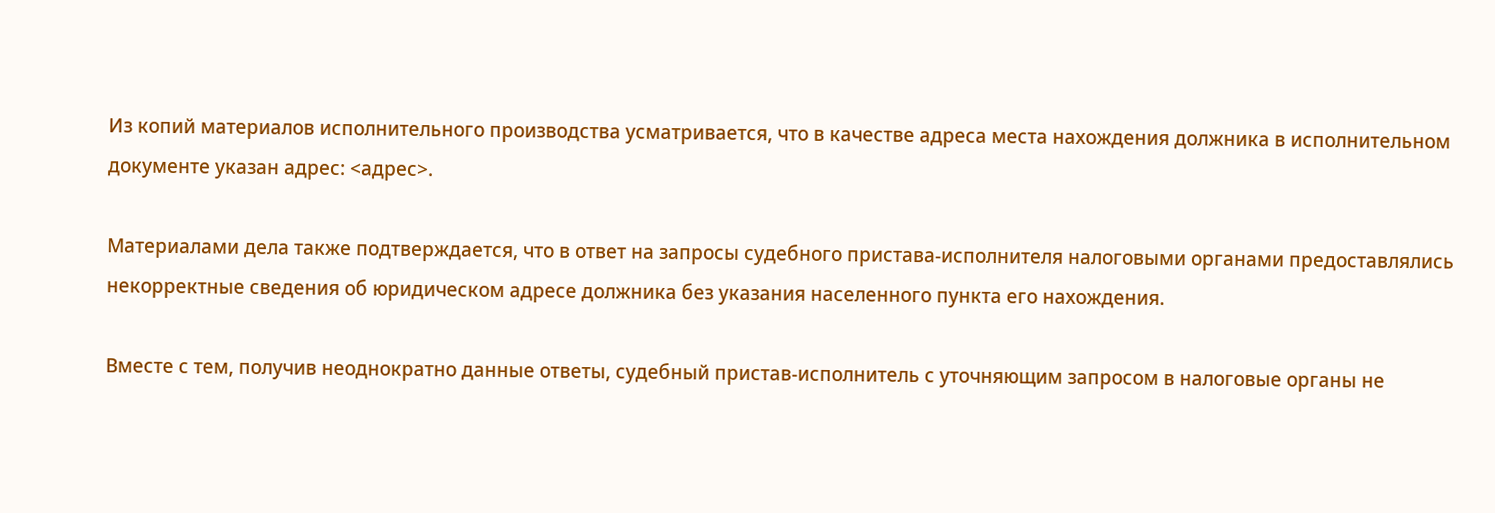Из копий материалов исполнительного производства усматривается, что в качестве адреса места нахождения должника в исполнительном документе указан адрес: <адрес>.

Материалами дела также подтверждается, что в ответ на запросы судебного пристава-исполнителя налоговыми органами предоставлялись некорректные сведения об юридическом адресе должника без указания населенного пункта его нахождения.

Вместе с тем, получив неоднократно данные ответы, судебный пристав-исполнитель с уточняющим запросом в налоговые органы не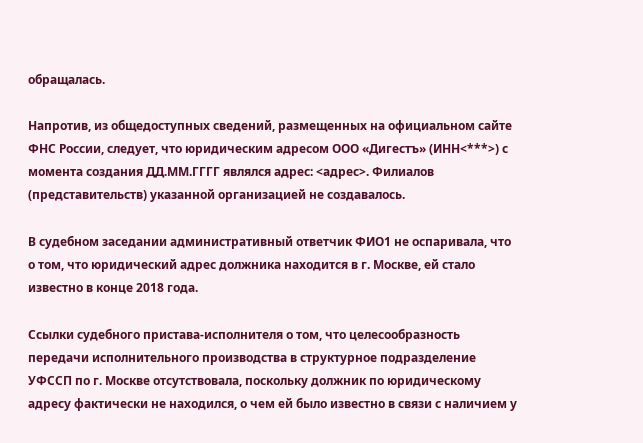обращалась.

Напротив, из общедоступных сведений, размещенных на официальном сайте ФНС России, следует, что юридическим адресом ООО «Дигестъ» (ИНН<***>) с момента создания ДД.ММ.ГГГГ являлся адрес: <адрес>. Филиалов (представительств) указанной организацией не создавалось.

В судебном заседании административный ответчик ФИО1 не оспаривала, что о том, что юридический адрес должника находится в г. Москве, ей стало известно в конце 2018 года.

Ссылки судебного пристава-исполнителя о том, что целесообразность передачи исполнительного производства в структурное подразделение УФССП по г. Москве отсутствовала, поскольку должник по юридическому адресу фактически не находился, о чем ей было известно в связи с наличием у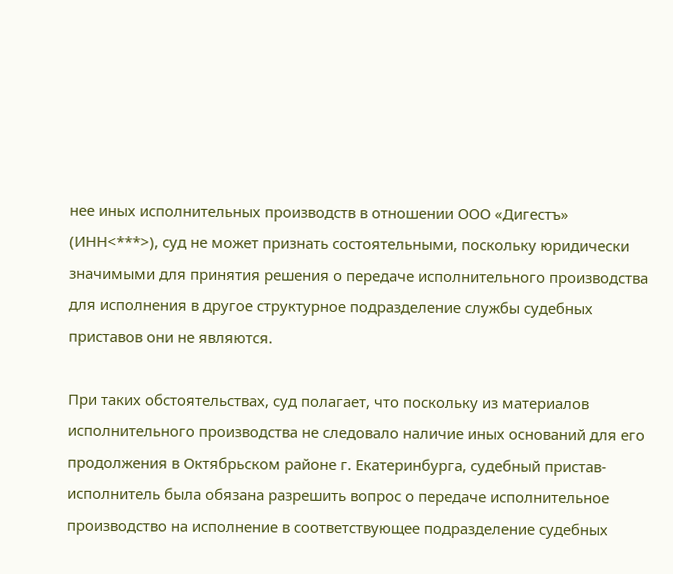нее иных исполнительных производств в отношении ООО «Дигестъ» (ИНН<***>), суд не может признать состоятельными, поскольку юридически значимыми для принятия решения о передаче исполнительного производства для исполнения в другое структурное подразделение службы судебных приставов они не являются.

При таких обстоятельствах, суд полагает, что поскольку из материалов исполнительного производства не следовало наличие иных оснований для его продолжения в Октябрьском районе г. Екатеринбурга, судебный пристав-исполнитель была обязана разрешить вопрос о передаче исполнительное производство на исполнение в соответствующее подразделение судебных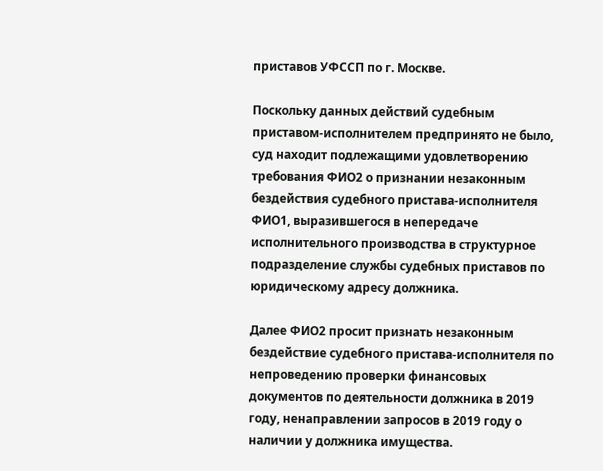приставов УФССП по г. Москве.

Поскольку данных действий судебным приставом-исполнителем предпринято не было, суд находит подлежащими удовлетворению требования ФИО2 о признании незаконным бездействия судебного пристава-исполнителя ФИО1, выразившегося в непередаче исполнительного производства в структурное подразделение службы судебных приставов по юридическому адресу должника.

Далее ФИО2 просит признать незаконным бездействие судебного пристава-исполнителя по непроведению проверки финансовых документов по деятельности должника в 2019 году, ненаправлении запросов в 2019 году о наличии у должника имущества.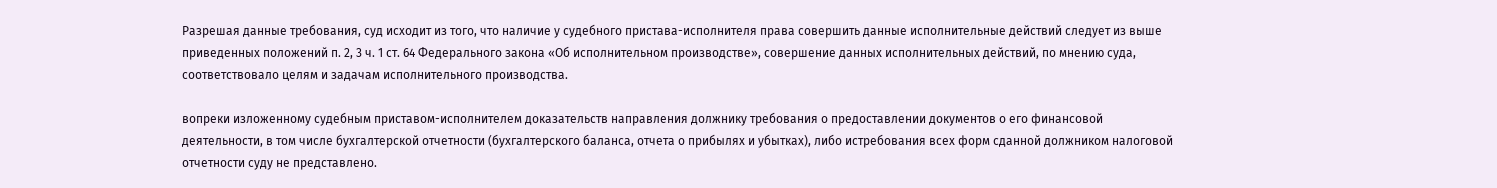Разрешая данные требования, суд исходит из того, что наличие у судебного пристава-исполнителя права совершить данные исполнительные действий следует из выше приведенных положений п. 2, 3 ч. 1 ст. 64 Федерального закона «Об исполнительном производстве», совершение данных исполнительных действий, по мнению суда, соответствовало целям и задачам исполнительного производства.

вопреки изложенному судебным приставом-исполнителем доказательств направления должнику требования о предоставлении документов о его финансовой деятельности, в том числе бухгалтерской отчетности (бухгалтерского баланса, отчета о прибылях и убытках), либо истребования всех форм сданной должником налоговой отчетности суду не представлено.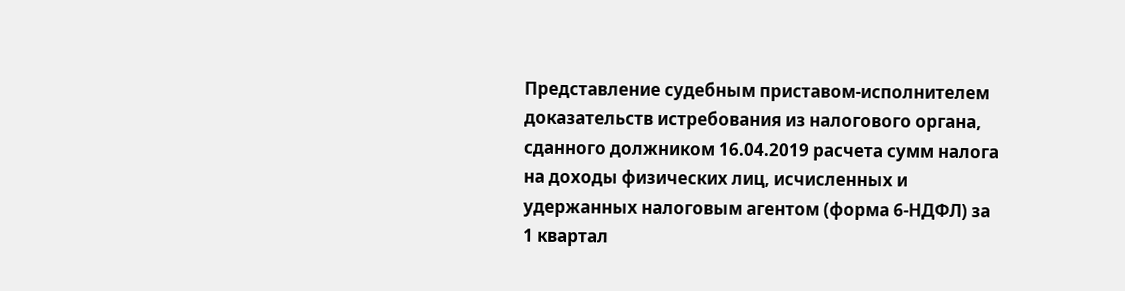Представление судебным приставом-исполнителем доказательств истребования из налогового органа, сданного должником 16.04.2019 расчета сумм налога на доходы физических лиц, исчисленных и удержанных налоговым агентом (форма 6-НДФЛ) за 1 квартал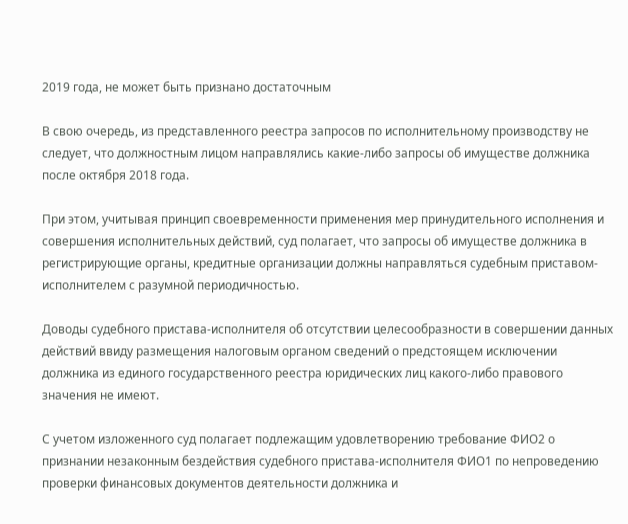2019 года, не может быть признано достаточным

В свою очередь, из представленного реестра запросов по исполнительному производству не следует, что должностным лицом направлялись какие-либо запросы об имуществе должника после октября 2018 года.

При этом, учитывая принцип своевременности применения мер принудительного исполнения и совершения исполнительных действий, суд полагает, что запросы об имуществе должника в регистрирующие органы, кредитные организации должны направляться судебным приставом-исполнителем с разумной периодичностью.

Доводы судебного пристава-исполнителя об отсутствии целесообразности в совершении данных действий ввиду размещения налоговым органом сведений о предстоящем исключении должника из единого государственного реестра юридических лиц какого-либо правового значения не имеют.

С учетом изложенного суд полагает подлежащим удовлетворению требование ФИО2 о признании незаконным бездействия судебного пристава-исполнителя ФИО1 по непроведению проверки финансовых документов деятельности должника и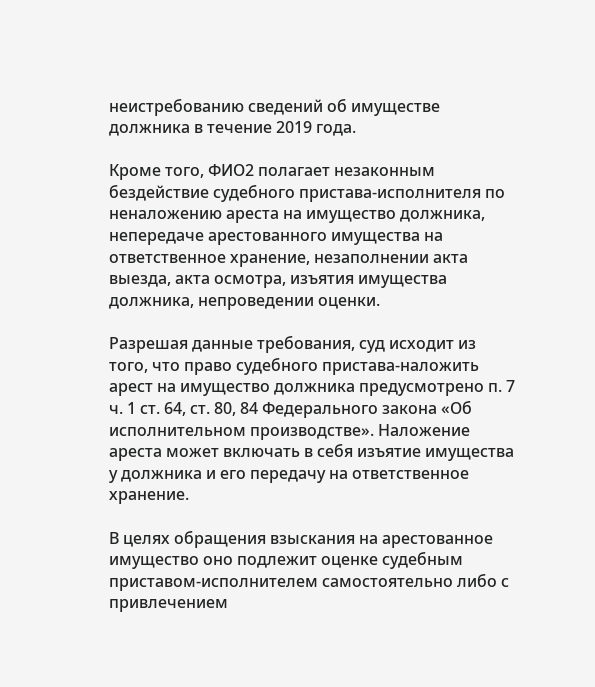неистребованию сведений об имуществе должника в течение 2019 года.

Кроме того, ФИО2 полагает незаконным бездействие судебного пристава-исполнителя по неналожению ареста на имущество должника, непередаче арестованного имущества на ответственное хранение, незаполнении акта выезда, акта осмотра, изъятия имущества должника, непроведении оценки.

Разрешая данные требования, суд исходит из того, что право судебного пристава-наложить арест на имущество должника предусмотрено п. 7 ч. 1 ст. 64, ст. 80, 84 Федерального закона «Об исполнительном производстве». Наложение ареста может включать в себя изъятие имущества у должника и его передачу на ответственное хранение.

В целях обращения взыскания на арестованное имущество оно подлежит оценке судебным приставом-исполнителем самостоятельно либо с привлечением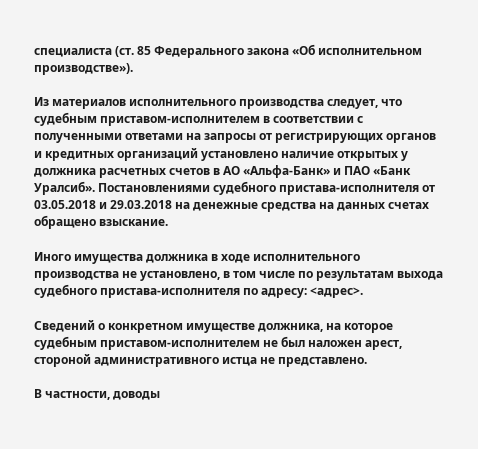специалиста (ст. 85 Федерального закона «Об исполнительном производстве»).

Из материалов исполнительного производства следует, что судебным приставом-исполнителем в соответствии с полученными ответами на запросы от регистрирующих органов и кредитных организаций установлено наличие открытых у должника расчетных счетов в АО «Альфа-Банк» и ПАО «Банк Уралсиб». Постановлениями судебного пристава-исполнителя от 03.05.2018 и 29.03.2018 на денежные средства на данных счетах обращено взыскание.

Иного имущества должника в ходе исполнительного производства не установлено, в том числе по результатам выхода судебного пристава-исполнителя по адресу: <адрес>.

Сведений о конкретном имуществе должника, на которое судебным приставом-исполнителем не был наложен арест, стороной административного истца не представлено.

В частности, доводы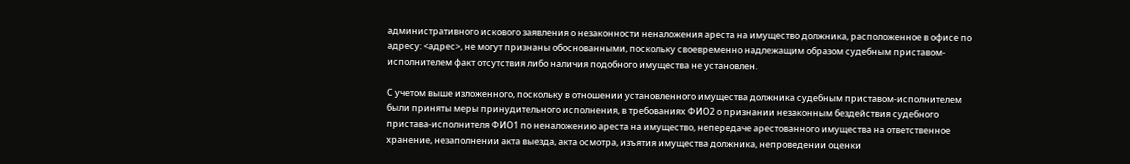административного искового заявления о незаконности неналожения ареста на имущество должника, расположенное в офисе по адресу: <адрес>, не могут признаны обоснованными, поскольку своевременно надлежащим образом судебным приставом-исполнителем факт отсутствия либо наличия подобного имущества не установлен.

С учетом выше изложенного, поскольку в отношении установленного имущества должника судебным приставом-исполнителем были приняты меры принудительного исполнения, в требованиях ФИО2 о признании незаконным бездействия судебного пристава-исполнителя ФИО1 по неналожению ареста на имущество, непередаче арестованного имущества на ответственное хранение, незаполнении акта выезда, акта осмотра, изъятия имущества должника, непроведении оценки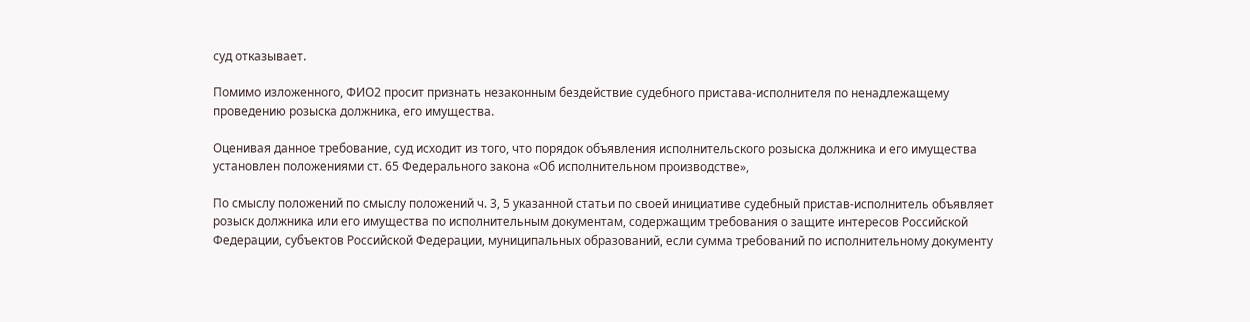суд отказывает.

Помимо изложенного, ФИО2 просит признать незаконным бездействие судебного пристава-исполнителя по ненадлежащему проведению розыска должника, его имущества.

Оценивая данное требование, суд исходит из того, что порядок объявления исполнительского розыска должника и его имущества установлен положениями ст. 65 Федерального закона «Об исполнительном производстве»,

По смыслу положений по смыслу положений ч. 3, 5 указанной статьи по своей инициативе судебный пристав-исполнитель объявляет розыск должника или его имущества по исполнительным документам, содержащим требования о защите интересов Российской Федерации, субъектов Российской Федерации, муниципальных образований, если сумма требований по исполнительному документу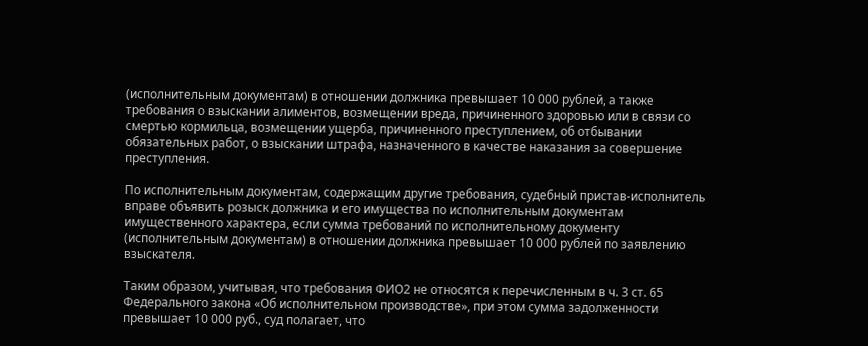(исполнительным документам) в отношении должника превышает 10 000 рублей, а также требования о взыскании алиментов, возмещении вреда, причиненного здоровью или в связи со смертью кормильца, возмещении ущерба, причиненного преступлением, об отбывании обязательных работ, о взыскании штрафа, назначенного в качестве наказания за совершение преступления.

По исполнительным документам, содержащим другие требования, судебный пристав-исполнитель вправе объявить розыск должника и его имущества по исполнительным документам имущественного характера, если сумма требований по исполнительному документу (исполнительным документам) в отношении должника превышает 10 000 рублей по заявлению взыскателя.

Таким образом, учитывая, что требования ФИО2 не относятся к перечисленным в ч. 3 ст. 65 Федерального закона «Об исполнительном производстве», при этом сумма задолженности превышает 10 000 руб., суд полагает, что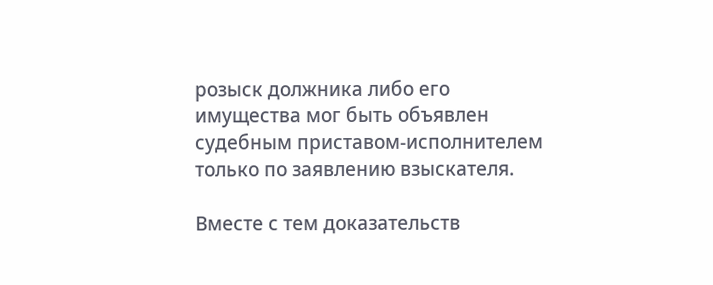розыск должника либо его имущества мог быть объявлен судебным приставом-исполнителем только по заявлению взыскателя.

Вместе с тем доказательств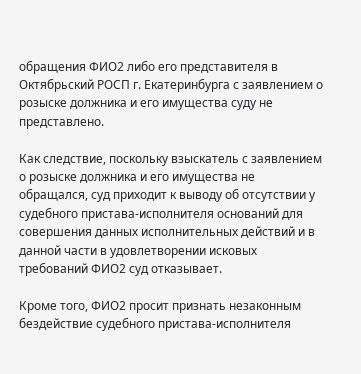обращения ФИО2 либо его представителя в Октябрьский РОСП г. Екатеринбурга с заявлением о розыске должника и его имущества суду не представлено.

Как следствие, поскольку взыскатель с заявлением о розыске должника и его имущества не обращался, суд приходит к выводу об отсутствии у судебного пристава-исполнителя оснований для совершения данных исполнительных действий и в данной части в удовлетворении исковых требований ФИО2 суд отказывает.

Кроме того, ФИО2 просит признать незаконным бездействие судебного пристава-исполнителя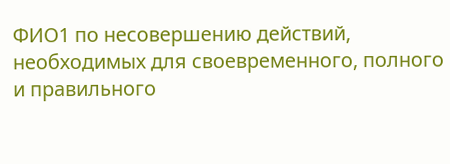ФИО1 по несовершению действий, необходимых для своевременного, полного и правильного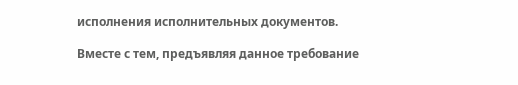исполнения исполнительных документов.

Вместе с тем, предъявляя данное требование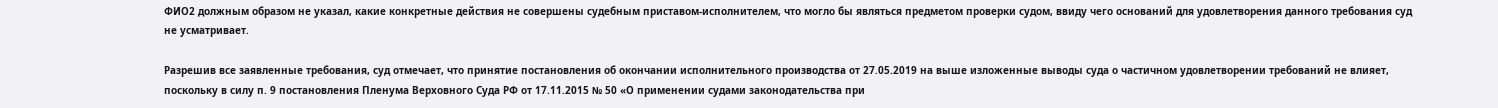ФИО2 должным образом не указал, какие конкретные действия не совершены судебным приставом-исполнителем, что могло бы являться предметом проверки судом, ввиду чего оснований для удовлетворения данного требования суд не усматривает.

Разрешив все заявленные требования, суд отмечает, что принятие постановления об окончании исполнительного производства от 27.05.2019 на выше изложенные выводы суда о частичном удовлетворении требований не влияет, поскольку в силу п. 9 постановления Пленума Верховного Суда РФ от 17.11.2015 № 50 «О применении судами законодательства при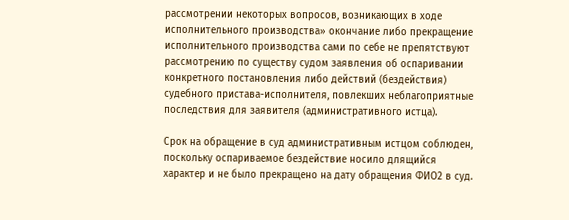рассмотрении некоторых вопросов, возникающих в ходе исполнительного производства» окончание либо прекращение исполнительного производства сами по себе не препятствуют рассмотрению по существу судом заявления об оспаривании конкретного постановления либо действий (бездействия) судебного пристава-исполнителя, повлекших неблагоприятные последствия для заявителя (административного истца).

Срок на обращение в суд административным истцом соблюден, поскольку оспариваемое бездействие носило длящийся характер и не было прекращено на дату обращения ФИО2 в суд.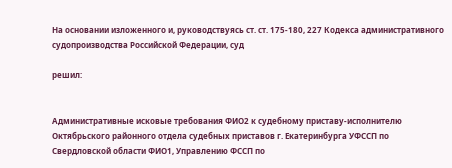На основании изложенного и, руководствуясь ст. ст. 175-180, 227 Кодекса административного судопроизводства Российской Федерации, суд

решил:


Административные исковые требования ФИО2 к судебному приставу-исполнителю Октябрьского районного отдела судебных приставов г. Екатеринбурга УФССП по Свердловской области ФИО1, Управлению ФССП по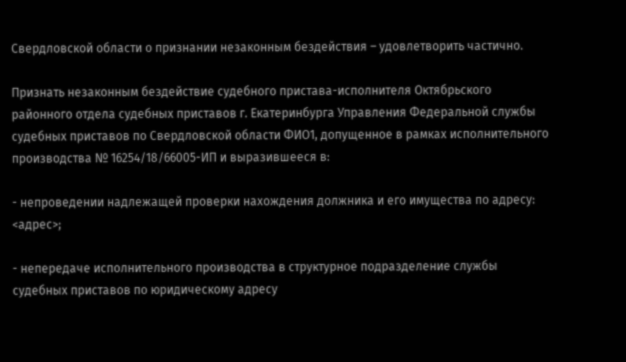Свердловской области о признании незаконным бездействия – удовлетворить частично.

Признать незаконным бездействие судебного пристава-исполнителя Октябрьского районного отдела судебных приставов г. Екатеринбурга Управления Федеральной службы судебных приставов по Свердловской области ФИО1, допущенное в рамках исполнительного производства № 16254/18/66005-ИП и выразившееся в:

- непроведении надлежащей проверки нахождения должника и его имущества по адресу: <адрес>;

- непередаче исполнительного производства в структурное подразделение службы судебных приставов по юридическому адресу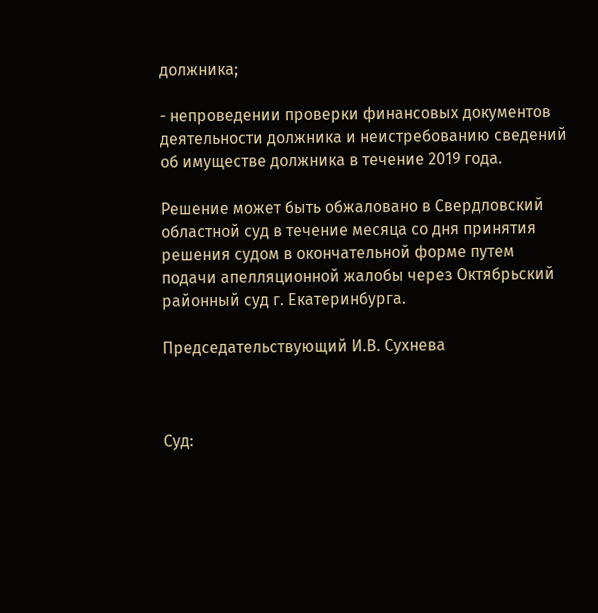должника;

- непроведении проверки финансовых документов деятельности должника и неистребованию сведений об имуществе должника в течение 2019 года.

Решение может быть обжаловано в Свердловский областной суд в течение месяца со дня принятия решения судом в окончательной форме путем подачи апелляционной жалобы через Октябрьский районный суд г. Екатеринбурга.

Председательствующий И.В. Сухнева



Суд: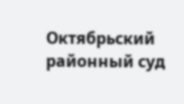Октябрьский районный суд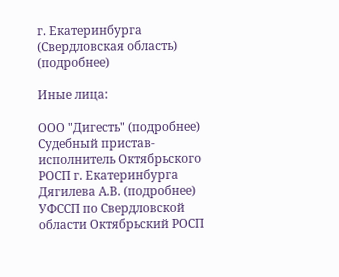г. Екатеринбурга (Свердловская область) (подробнее)

Иные лица:

ООО "Дигесть" (подробнее)
Судебный пристав-исполнитель Октябрьского РОСП г. Екатеринбурга Дягилева А.В. (подробнее)
УФССП по Свердловской области Октябрьский РОСП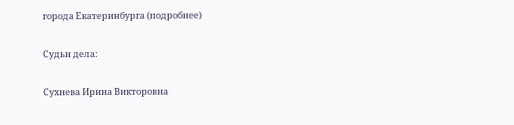города Екатеринбурга (подробнее)

Судьи дела:

Сухнева Ирина Викторовна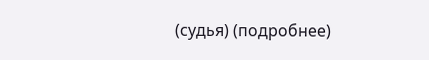(судья) (подробнее)